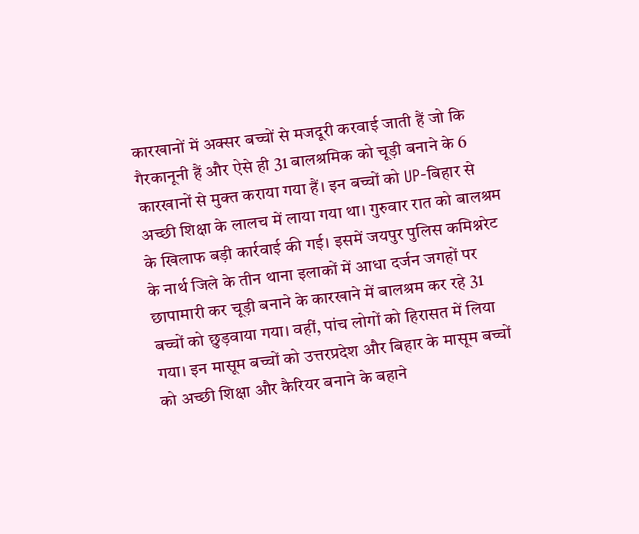कारखानों में अक्सर बच्चों से मजदूरी करवाई जाती हैं जो कि गैरकानूनी हैं और ऐसे ही 31 बालश्रमिक को चूड़ी बनाने के 6 कारखानों से मुक्त कराया गया हैं। इन बच्चों को UP-बिहार से अच्छी शिक्षा के लालच में लाया गया था। गुरुवार रात को बालश्रम के खिलाफ बड़ी कार्रवाई की गई। इसमें जयपुर पुलिस कमिश्नरेट के नार्थ जिले के तीन थाना इलाकों में आधा दर्जन जगहों पर छापामारी कर चूड़ी बनाने के कारखाने में बालश्रम कर रहे 31 बच्चों को छुड़वाया गया। वहीं, पांच लोगों को हिरासत में लिया गया। इन मासूम बच्चों को उत्तरप्रदेश और बिहार के मासूम बच्चों को अच्छी शिक्षा और कैरियर बनाने के बहाने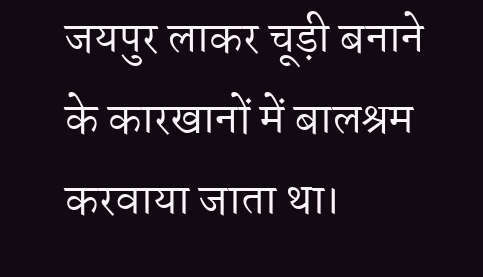जयपुर लाकर चूड़ी बनाने के कारखानों में बालश्रम करवाया जाता था।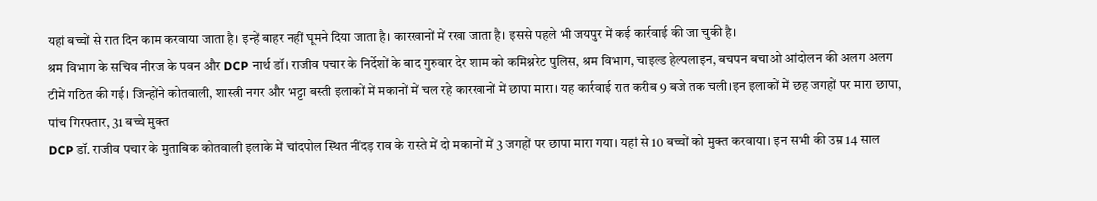यहां बच्चों से रात दिन काम करवाया जाता है। इन्हें बाहर नहीं घूमने दिया जाता है। कारखानों में रखा जाता है। इससे पहले भी जयपुर में कई कार्रवाई की जा चुकी है।
श्रम विभाग के सचिव नीरज के पवन और DCP नार्थ डॉ। राजीव पचार के निर्देशों के बाद गुरुवार देर शाम को कमिश्नरेट पुलिस, श्रम विभाग, चाइल्ड हेल्पलाइन, बचपन बचाओ आंदोलन की अलग अलग टीमें गठित की गई। जिन्होंने कोतवाली, शास्त्री नगर और भट्टा बस्ती इलाकों में मकानों में चल रहे कारखानों में छापा मारा। यह कार्रवाई रात करीब 9 बजे तक चली।इन इलाकों में छह जगहों पर मारा छापा, पांच गिरफ्तार, 31 बच्चे मुक्त
DCP डॉ. राजीव पचार के मुताबिक कोतवाली इलाके में चांदपोल स्थित नींदड़ राव के रास्ते में दो मकानों में 3 जगहों पर छापा मारा गया। यहां से 10 बच्चों को मुक्त करवाया। इन सभी की उम्र 14 साल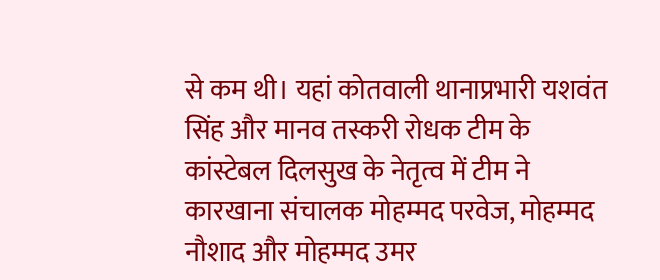से कम थी। यहां कोतवाली थानाप्रभारी यशवंत सिंह और मानव तस्करी रोधक टीम के कांस्टेबल दिलसुख के नेतृत्व में टीम ने कारखाना संचालक मोहम्मद परवेज, मोहम्मद नौशाद और मोहम्मद उमर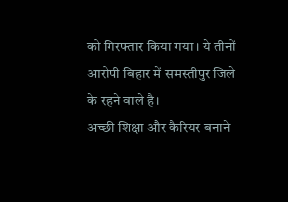को गिरफ्तार किया गया। ये तीनों आरोपी बिहार में समस्तीपुर जिले के रहने वाले है।
अच्छी शिक्षा और कैरियर बनाने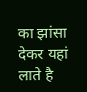का झांसा देकर यहां लाते है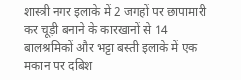शास्त्री नगर इलाके में 2 जगहों पर छापामारी कर चूड़ी बनाने के कारखानों से 14 बालश्रमिकों और भट्टा बस्ती इलाके में एक मकान पर दबिश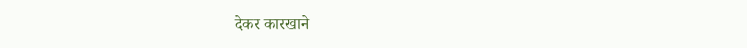देकर कारखाने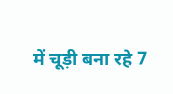में चूड़ी बना रहे 7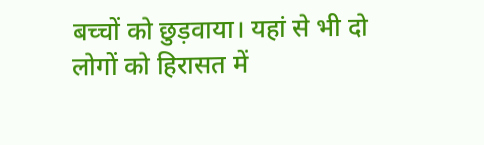बच्चों को छुड़वाया। यहां से भी दो लोगों को हिरासत में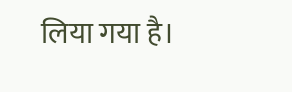लिया गया है।